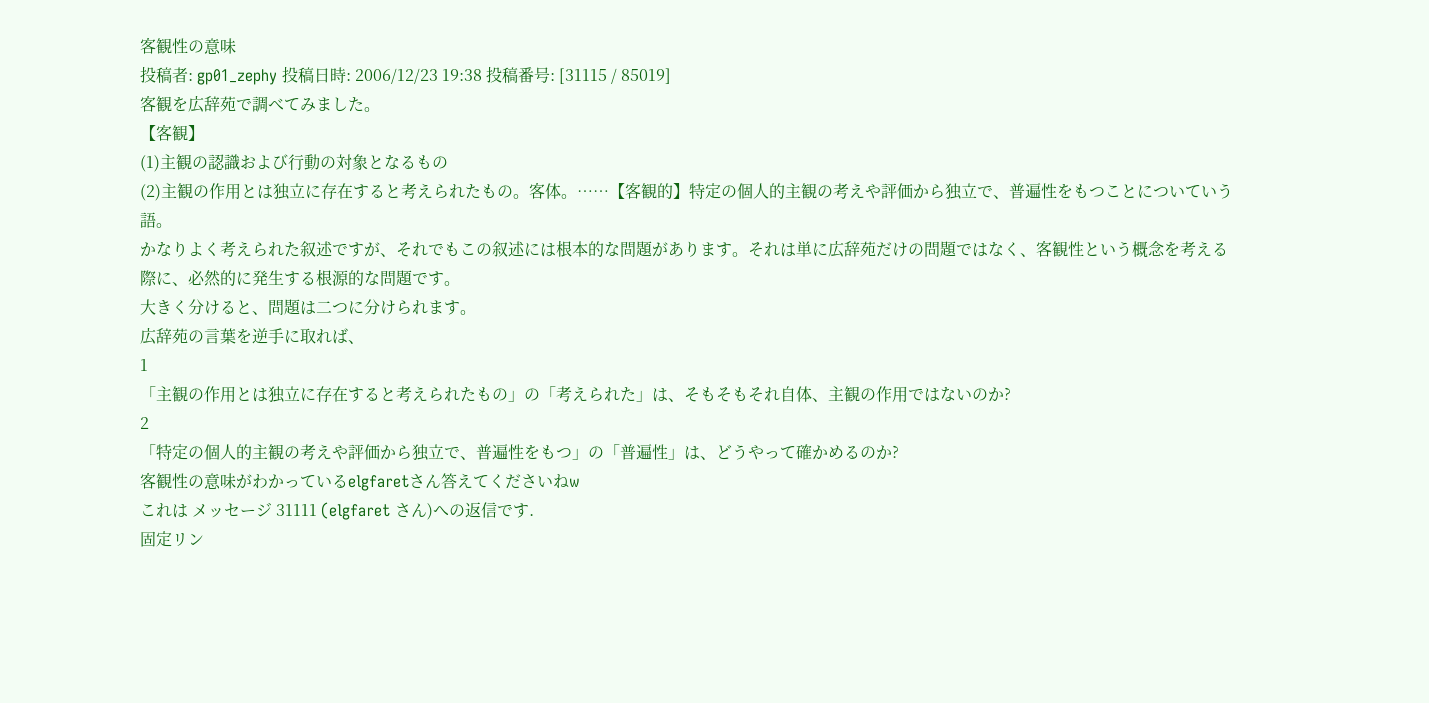客観性の意味
投稿者: gp01_zephy 投稿日時: 2006/12/23 19:38 投稿番号: [31115 / 85019]
客観を広辞苑で調べてみました。
【客観】
(1)主観の認識および行動の対象となるもの
(2)主観の作用とは独立に存在すると考えられたもの。客体。……【客観的】特定の個人的主観の考えや評価から独立で、普遍性をもつことについていう語。
かなりよく考えられた叙述ですが、それでもこの叙述には根本的な問題があります。それは単に広辞苑だけの問題ではなく、客観性という概念を考える際に、必然的に発生する根源的な問題です。
大きく分けると、問題は二つに分けられます。
広辞苑の言葉を逆手に取れば、
1
「主観の作用とは独立に存在すると考えられたもの」の「考えられた」は、そもそもそれ自体、主観の作用ではないのか?
2
「特定の個人的主観の考えや評価から独立で、普遍性をもつ」の「普遍性」は、どうやって確かめるのか?
客観性の意味がわかっているelgfaretさん答えてくださいねw
これは メッセージ 31111 (elgfaret さん)への返信です.
固定リン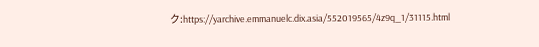ク:https://yarchive.emmanuelc.dix.asia/552019565/4z9q_1/31115.html